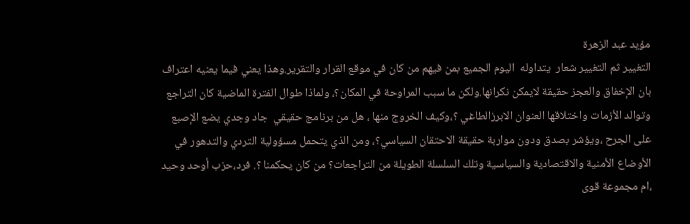مؤيد عبد الزهرة
التغيير ثم التغيير شعار  يتداوله  اليوم الجميع بمن فيهم من كان في موقع القرار والتقرير.وهذا يعني فيما يعنيه اعتراف بان الإخفاق والعجز حقيقة لايمكن نكرانها.ولكن ما سبب المراوحة في المكان؟، ولماذا طوال الفترة الماضية كان التراجع وتوالد الأزمات واختلاقها العنوان الابرزالطاغي ؟،وكيف الخروج منها ، هل من برنامج حقيقي  جاد وجدي يضع الإصبع على الجرح ،ويؤشر بصدق ودون مواربة حقيقة الاحتقان السياسي؟، ومن الذي يتحمل مسؤولية التردي والتدهور في الأوضاع الأمنية والاقتصادية والسياسية وتلك السلسلة الطويلة من التراجعات؟ من كان يحكمنا ؟. فرد،حزب أوحد وحيد ،ام مجموعة قوى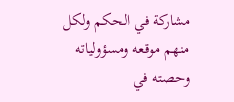مشاركة في الحكم ولكل منهم موقعه ومسؤولياته وحصته في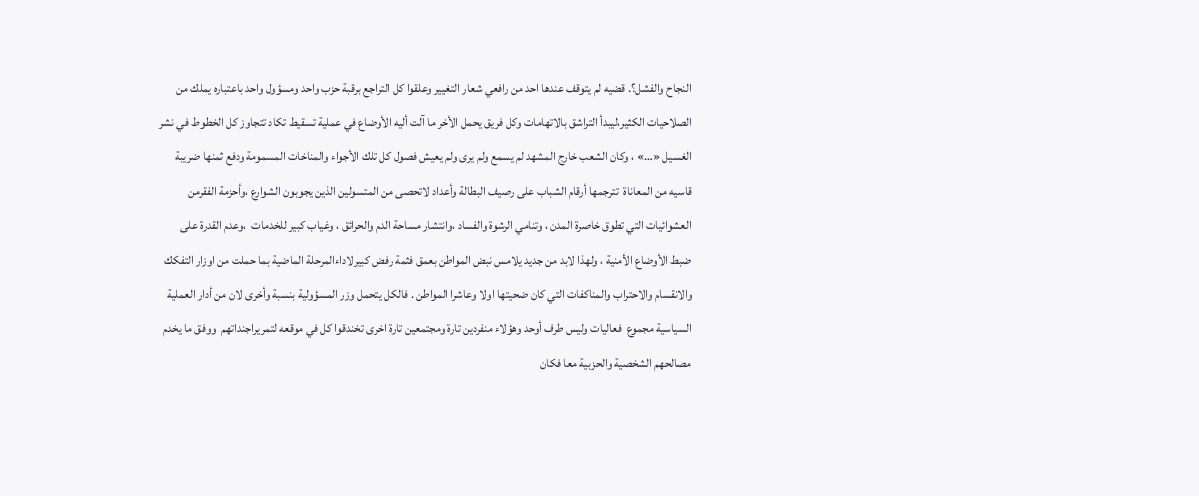النجاح والفشل؟. قضيه لم يتوقف عندها احد من رافعي شعار التغيير وعلقوا كل التراجع برقبة حزب واحد ومسؤول واحد باعتباره يملك من الصلاحيات الكثير،ليبدأ التراشق بالاتهامات وكل فريق يحمل الأخر ما آلت أليه الأوضاع في عملية تسقيط تكاد تتجاوز كل الخطوط في نشر الغسيل «…» ، وكان الشعب خارج المشهد لم يسمع ولم يرى ولم يعيش فصول كل تلك الأجواء والمناخات المسمومة ودفع ثمنها ضريبة قاسيه من المعاناة  تترجمها أرقام الشباب على رصيف البطالة وأعداد لاتحصى من المتسولين الذين يجوبون الشوارع ،وأحزمة الفقرمن العشوائيات التي تطوق خاصرة المدن ، وتنامي الرشوة والفساد ،وانتشار مساحة الدم والحرائق ، وغياب كبير للخدمات  ،وعدم القدرة على ضبط الأوضاع الأمنية ، ولهذا لابد من جديد يلامس نبض المواطن بعمق فثمة رفض كبيرلاداءالمرحلة الماضية بما حملت من اوزار التفكك والانقسام والاحتراب والمناكفات التي كان ضحيتها اولا وعاشرا المواطن . فالكل يتحمل وزر المسؤولية بنسبة وأخرى لان من أدار العملية السياسية مجموع  فعاليات وليس طرف أوحد وهؤلاء منفردين تارة ومجتمعين تارة اخرى تخندقوا كل في موقعه لتمريراجنداتهم  ووفق ما يخدم مصالحهم الشخصية والحزبية معا فكان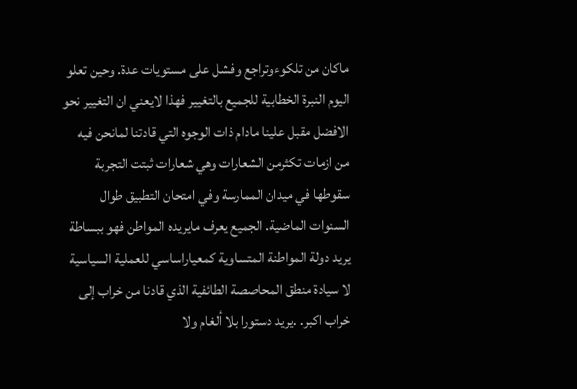ماكان من تلكوءوتراجع وفشل على مستويات عدة. وحين تعلو اليوم النبرة الخطابية للجميع بالتغيير فهذا لايعني ان التغيير نحو الافضل مقبل علينا مادام ذات الوجوه التي قادتنا لمانحن فيه من ازمات تكثرمن الشعارات وهي شعارات ثبتت التجربة سقوطها في ميدان الممارسة وفي امتحان التطبيق طوال السنوات الماضية. الجميع يعرف مايريده المواطن فهو ببساطة يريد دولة المواطنة المتساوية كمعياراساسي للعملية السياسية  لا سيادة منطق المحاصصة الطائفية الذي قادنا من خراب إلى خراب اكبر. .يريد دستورا بلا ألغام ولا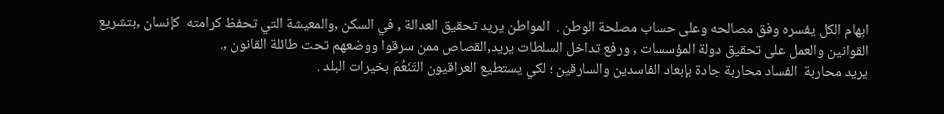ابهام الكل يفسره وفق مصالحه وعلى حساب مصلحة الوطن .  المواطن يريد تحقيق العدالة , في السكن ,والمعيشة التي تحفظ كرامته  كإنسان ,بتشريع القوانين والعمل على تحقيق دولة المؤسسات , ورفع تداخل السلطات يريد,القصاص ممن سرقوا ووضعهم تحت طائلة القانون ,.
يريد محاربة  الفساد محاربة جادة بإبعاد الفاسدين والسارقين ؛ لكي يستطيع العراقيون التَنَعُمَ بخيرات البلد .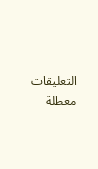التعليقات معطلة